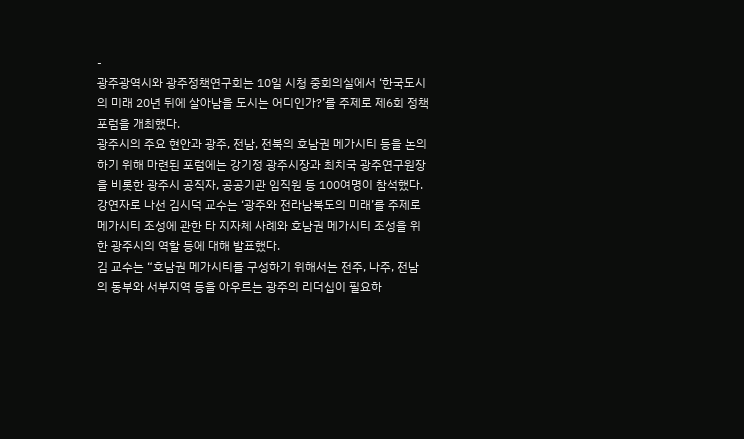-
광주광역시와 광주정책연구회는 10일 시청 중회의실에서 ‘한국도시의 미래 20년 뒤에 살아남을 도시는 어디인가?’를 주제로 제6회 정책포럼을 개최했다.
광주시의 주요 현안과 광주, 전남, 전북의 호남권 메가시티 등을 논의하기 위해 마련된 포럼에는 강기정 광주시장과 최치국 광주연구원장을 비롯한 광주시 공직자, 공공기관 임직원 등 100여명이 참석했다.
강연자로 나선 김시덕 교수는 ‘광주와 전라남북도의 미래’를 주제로 메가시티 조성에 관한 타 지자체 사례와 호남권 메가시티 조성을 위한 광주시의 역할 등에 대해 발표했다.
김 교수는 “호남권 메가시티를 구성하기 위해서는 전주, 나주, 전남의 동부와 서부지역 등을 아우르는 광주의 리더십이 필요하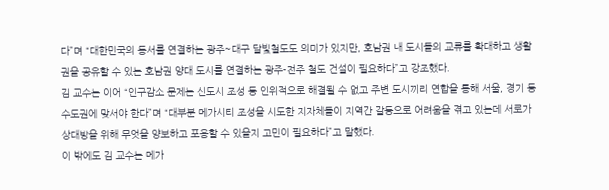다”며 “대한민국의 동서를 연결하는 광주~대구 달빛철도도 의미가 있지만, 호남권 내 도시들의 교류를 확대하고 생활권을 공유할 수 있는 호남권 양대 도시를 연결하는 광주-전주 철도 건설이 필요하다”고 강조했다.
김 교수는 이어 “인구감소 문제는 신도시 조성 등 인위적으로 해결될 수 없고 주변 도시끼리 연합을 통해 서울, 경기 등 수도권에 맞서야 한다”며 “대부분 메가시티 조성을 시도한 지자체들이 지역간 갈등으로 어려움을 겪고 있는데 서로가 상대방을 위해 무엇을 양보하고 포용할 수 있을지 고민이 필요하다”고 말했다.
이 밖에도 김 교수는 메가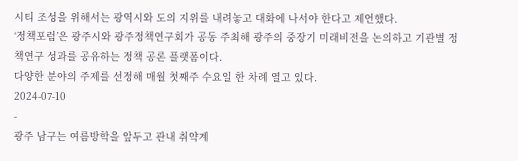시티 조성을 위해서는 광역시와 도의 지위를 내려놓고 대화에 나서야 한다고 제언했다.
‘정책포럼’은 광주시와 광주정책연구회가 공동 주최해 광주의 중장기 미래비전을 논의하고 기관별 정책연구 성과를 공유하는 정책 공론 플랫폼이다.
다양한 분야의 주제를 선정해 매월 첫째주 수요일 한 차례 열고 있다.
2024-07-10
-
광주 남구는 여름방학을 앞두고 관내 취약계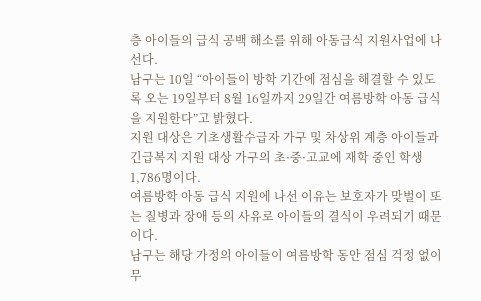층 아이들의 급식 공백 해소를 위해 아동급식 지원사업에 나선다.
남구는 10일 “아이들이 방학 기간에 점심을 해결할 수 있도록 오는 19일부터 8월 16일까지 29일간 여름방학 아동 급식을 지원한다”고 밝혔다.
지원 대상은 기초생활수급자 가구 및 차상위 계층 아이들과 긴급복지 지원 대상 가구의 초·중·고교에 재학 중인 학생 1,786명이다.
여름방학 아동 급식 지원에 나선 이유는 보호자가 맞벌이 또는 질병과 장애 등의 사유로 아이들의 결식이 우려되기 때문이다.
남구는 해당 가정의 아이들이 여름방학 동안 점심 걱정 없이 무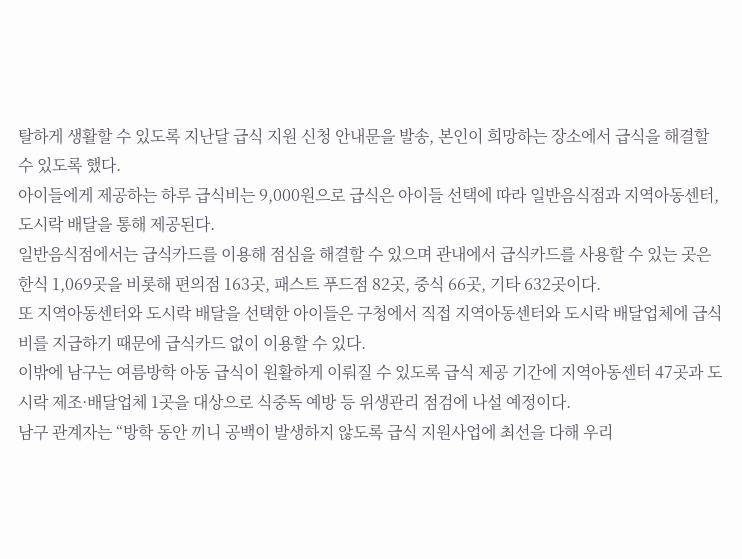탈하게 생활할 수 있도록 지난달 급식 지원 신청 안내문을 발송, 본인이 희망하는 장소에서 급식을 해결할 수 있도록 했다.
아이들에게 제공하는 하루 급식비는 9,000원으로 급식은 아이들 선택에 따라 일반음식점과 지역아동센터, 도시락 배달을 통해 제공된다.
일반음식점에서는 급식카드를 이용해 점심을 해결할 수 있으며 관내에서 급식카드를 사용할 수 있는 곳은 한식 1,069곳을 비롯해 편의점 163곳, 패스트 푸드점 82곳, 중식 66곳, 기타 632곳이다.
또 지역아동센터와 도시락 배달을 선택한 아이들은 구청에서 직접 지역아동센터와 도시락 배달업체에 급식비를 지급하기 때문에 급식카드 없이 이용할 수 있다.
이밖에 남구는 여름방학 아동 급식이 원활하게 이뤄질 수 있도록 급식 제공 기간에 지역아동센터 47곳과 도시락 제조·배달업체 1곳을 대상으로 식중독 예방 등 위생관리 점검에 나설 예정이다.
남구 관계자는 “방학 동안 끼니 공백이 발생하지 않도록 급식 지원사업에 최선을 다해 우리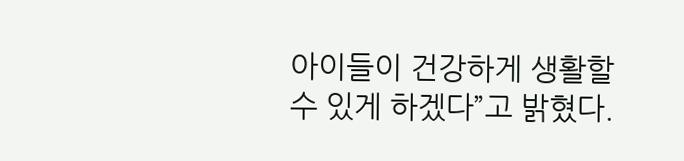아이들이 건강하게 생활할 수 있게 하겠다”고 밝혔다.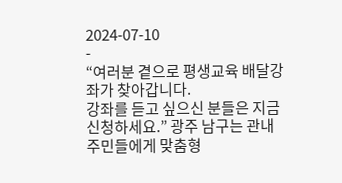2024-07-10
-
“여러분 곁으로 평생교육 배달강좌가 찾아갑니다.
강좌를 듣고 싶으신 분들은 지금 신청하세요.” 광주 남구는 관내 주민들에게 맞춤형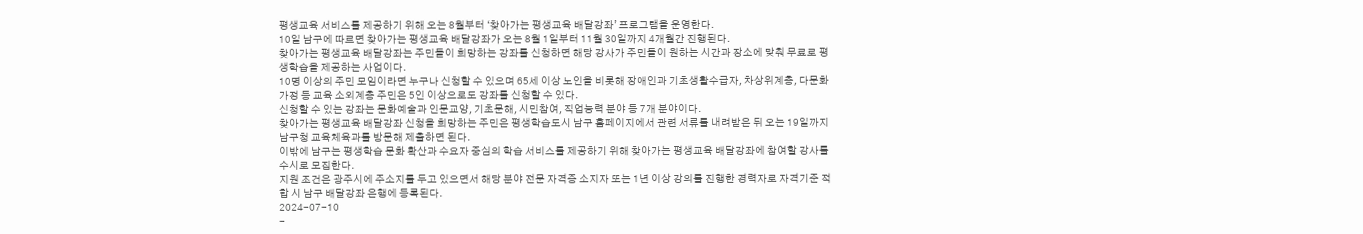평생교육 서비스를 제공하기 위해 오는 8월부터 ‘찾아가는 평생교육 배달강좌’ 프로그램을 운영한다.
10일 남구에 따르면 찾아가는 평생교육 배달강좌가 오는 8월 1일부터 11월 30일까지 4개월간 진행된다.
찾아가는 평생교육 배달강좌는 주민들이 희망하는 강좌를 신청하면 해당 강사가 주민들이 원하는 시간과 장소에 맞춰 무료로 평생학습을 제공하는 사업이다.
10명 이상의 주민 모임이라면 누구나 신청할 수 있으며 65세 이상 노인을 비롯해 장애인과 기초생활수급자, 차상위계층, 다문화 가정 등 교육 소외계층 주민은 5인 이상으로도 강좌를 신청할 수 있다.
신청할 수 있는 강좌는 문화예술과 인문교양, 기초문해, 시민참여, 직업능력 분야 등 7개 분야이다.
찾아가는 평생교육 배달강좌 신청을 희망하는 주민은 평생학습도시 남구 홈페이지에서 관련 서류를 내려받은 뒤 오는 19일까지 남구청 교육체육과를 방문해 제출하면 된다.
이밖에 남구는 평생학습 문화 확산과 수요자 중심의 학습 서비스를 제공하기 위해 찾아가는 평생교육 배달강좌에 참여할 강사를 수시로 모집한다.
지원 조건은 광주시에 주소지를 두고 있으면서 해당 분야 전문 자격증 소지자 또는 1년 이상 강의를 진행한 경력자로 자격기준 적합 시 남구 배달강좌 은행에 등록된다.
2024-07-10
-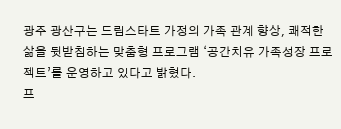광주 광산구는 드림스타트 가정의 가족 관계 향상, 쾌적한 삶을 뒷받침하는 맞춤형 프로그램 ‘공간치유 가족성장 프로젝트’를 운영하고 있다고 밝혔다.
프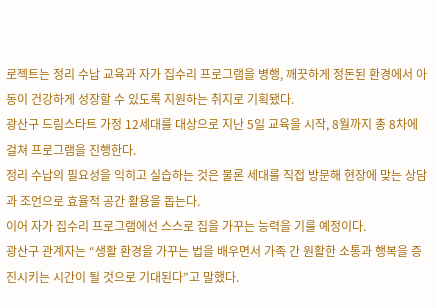로젝트는 정리 수납 교육과 자가 집수리 프로그램을 병행, 깨끗하게 정돈된 환경에서 아동이 건강하게 성장할 수 있도록 지원하는 취지로 기획됐다.
광산구 드림스타트 가정 12세대를 대상으로 지난 5일 교육을 시작, 8월까지 총 8차에 걸쳐 프로그램을 진행한다.
정리 수납의 필요성을 익히고 실습하는 것은 물론 세대를 직접 방문해 현장에 맞는 상담과 조언으로 효율적 공간 활용을 돕는다.
이어 자가 집수리 프로그램에선 스스로 집을 가꾸는 능력을 기를 예정이다.
광산구 관계자는 “생활 환경을 가꾸는 법을 배우면서 가족 간 원활한 소통과 행복을 증진시키는 시간이 될 것으로 기대된다”고 말했다.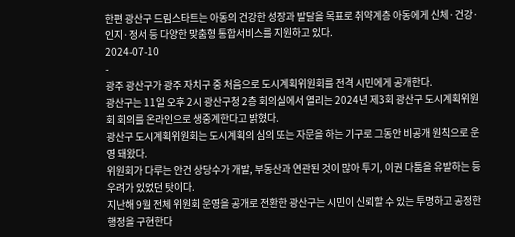한편 광산구 드림스타트는 아동의 건강한 성장과 발달을 목표로 취약계층 아동에게 신체·건강·인지·정서 등 다양한 맞춤형 통합서비스를 지원하고 있다.
2024-07-10
-
광주 광산구가 광주 자치구 중 처음으로 도시계획위원회를 전격 시민에게 공개한다.
광산구는 11일 오후 2시 광산구청 2층 회의실에서 열리는 2024년 제3회 광산구 도시계획위원회 회의를 온라인으로 생중계한다고 밝혔다.
광산구 도시계획위원회는 도시계획의 심의 또는 자문을 하는 기구로 그동안 비공개 원칙으로 운영 돼왔다.
위원회가 다루는 안건 상당수가 개발, 부동산과 연관된 것이 많아 투기, 이권 다툼을 유발하는 등 우려가 있었던 탓이다.
지난해 9월 전체 위원회 운영을 공개로 전환한 광산구는 시민이 신뢰할 수 있는 투명하고 공정한 행정을 구현한다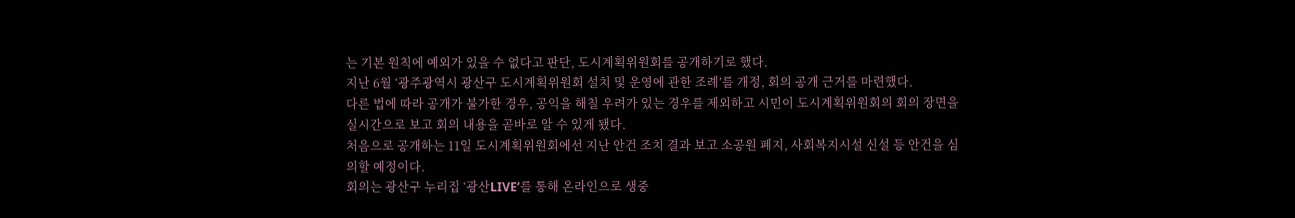는 기본 원칙에 예외가 있을 수 없다고 판단, 도시계획위원회를 공개하기로 했다.
지난 6월 ‘광주광역시 광산구 도시계획위원회 설치 및 운영에 관한 조례’를 개정, 회의 공개 근거를 마련했다.
다른 법에 따라 공개가 불가한 경우, 공익을 해칠 우려가 있는 경우를 제외하고 시민이 도시계획위원회의 회의 장면을 실시간으로 보고 회의 내용을 곧바로 알 수 있게 됐다.
처음으로 공개하는 11일 도시계획위원회에선 지난 안건 조치 결과 보고 소공원 폐지, 사회복지시설 신설 등 안건을 심의할 예정이다.
회의는 광산구 누리집 ‘광산LIVE’를 통해 온라인으로 생중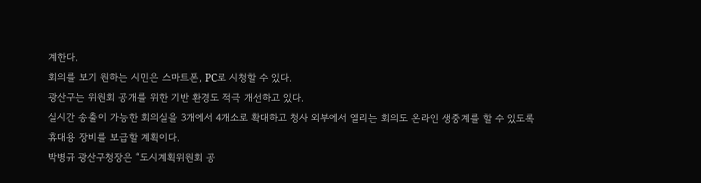계한다.
회의를 보기 원하는 시민은 스마트폰, PC로 시청할 수 있다.
광산구는 위원회 공개를 위한 기반 환경도 적극 개선하고 있다.
실시간 송출이 가능한 회의실을 3개에서 4개소로 확대하고 청사 외부에서 열리는 회의도 온라인 생중계를 할 수 있도록 휴대용 장비를 보급할 계획이다.
박병규 광산구청장은 “도시계획위원회 공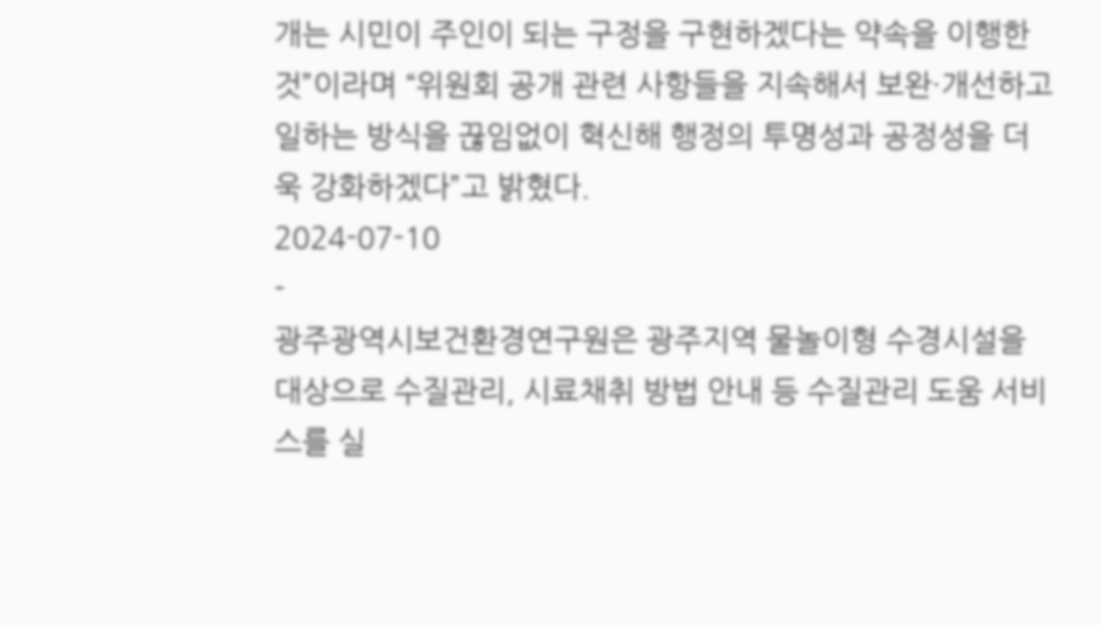개는 시민이 주인이 되는 구정을 구현하겠다는 약속을 이행한 것”이라며 “위원회 공개 관련 사항들을 지속해서 보완·개선하고 일하는 방식을 끊임없이 혁신해 행정의 투명성과 공정성을 더욱 강화하겠다”고 밝혔다.
2024-07-10
-
광주광역시보건환경연구원은 광주지역 물놀이형 수경시설을 대상으로 수질관리, 시료채취 방법 안내 등 수질관리 도움 서비스를 실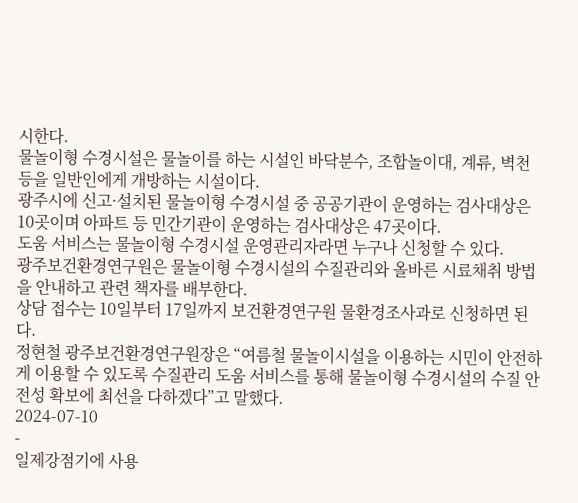시한다.
물놀이형 수경시설은 물놀이를 하는 시설인 바닥분수, 조합놀이대, 계류, 벽천 등을 일반인에게 개방하는 시설이다.
광주시에 신고·설치된 물놀이형 수경시설 중 공공기관이 운영하는 검사대상은 10곳이며 아파트 등 민간기관이 운영하는 검사대상은 47곳이다.
도움 서비스는 물놀이형 수경시설 운영관리자라면 누구나 신청할 수 있다.
광주보건환경연구원은 물놀이형 수경시설의 수질관리와 올바른 시료채취 방법을 안내하고 관련 책자를 배부한다.
상담 접수는 10일부터 17일까지 보건환경연구원 물환경조사과로 신청하면 된다.
정현철 광주보건환경연구원장은 “여름철 물놀이시설을 이용하는 시민이 안전하게 이용할 수 있도록 수질관리 도움 서비스를 통해 물놀이형 수경시설의 수질 안전성 확보에 최선을 다하겠다”고 말했다.
2024-07-10
-
일제강점기에 사용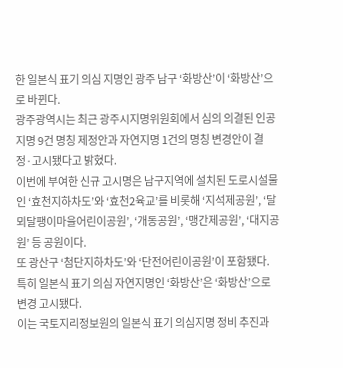한 일본식 표기 의심 지명인 광주 남구 ‘화방산’이 ‘화방산’으로 바뀐다.
광주광역시는 최근 광주시지명위원회에서 심의 의결된 인공지명 9건 명칭 제정안과 자연지명 1건의 명칭 변경안이 결정·고시됐다고 밝혔다.
이번에 부여한 신규 고시명은 남구지역에 설치된 도로시설물인 ‘효천지하차도’와 ‘효천2육교’를 비롯해 ‘지석제공원’, ‘달뫼달팽이마을어린이공원’, ‘개동공원’, ‘맹간제공원’, ‘대지공원’ 등 공원이다.
또 광산구 ‘첨단지하차도’와 ‘단전어린이공원’이 포함됐다.
특히 일본식 표기 의심 자연지명인 ‘화방산’은 ‘화방산’으로 변경 고시됐다.
이는 국토지리정보원의 일본식 표기 의심지명 정비 추진과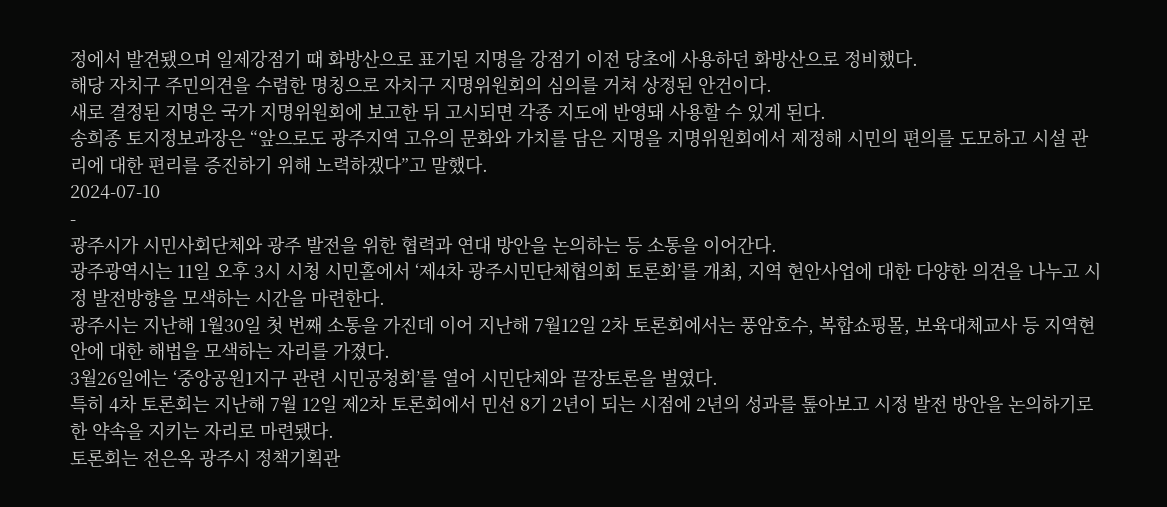정에서 발견됐으며 일제강점기 때 화방산으로 표기된 지명을 강점기 이전 당초에 사용하던 화방산으로 정비했다.
해당 자치구 주민의견을 수렴한 명칭으로 자치구 지명위원회의 심의를 거쳐 상정된 안건이다.
새로 결정된 지명은 국가 지명위원회에 보고한 뒤 고시되면 각종 지도에 반영돼 사용할 수 있게 된다.
송희종 토지정보과장은 “앞으로도 광주지역 고유의 문화와 가치를 담은 지명을 지명위원회에서 제정해 시민의 편의를 도모하고 시설 관리에 대한 편리를 증진하기 위해 노력하겠다”고 말했다.
2024-07-10
-
광주시가 시민사회단체와 광주 발전을 위한 협력과 연대 방안을 논의하는 등 소통을 이어간다.
광주광역시는 11일 오후 3시 시청 시민홀에서 ‘제4차 광주시민단체협의회 토론회’를 개최, 지역 현안사업에 대한 다양한 의견을 나누고 시정 발전방향을 모색하는 시간을 마련한다.
광주시는 지난해 1월30일 첫 번째 소통을 가진데 이어 지난해 7월12일 2차 토론회에서는 풍암호수, 복합쇼핑몰, 보육대체교사 등 지역현안에 대한 해법을 모색하는 자리를 가졌다.
3월26일에는 ‘중앙공원1지구 관련 시민공청회’를 열어 시민단체와 끝장토론을 벌였다.
특히 4차 토론회는 지난해 7월 12일 제2차 토론회에서 민선 8기 2년이 되는 시점에 2년의 성과를 톺아보고 시정 발전 방안을 논의하기로 한 약속을 지키는 자리로 마련됐다.
토론회는 전은옥 광주시 정책기획관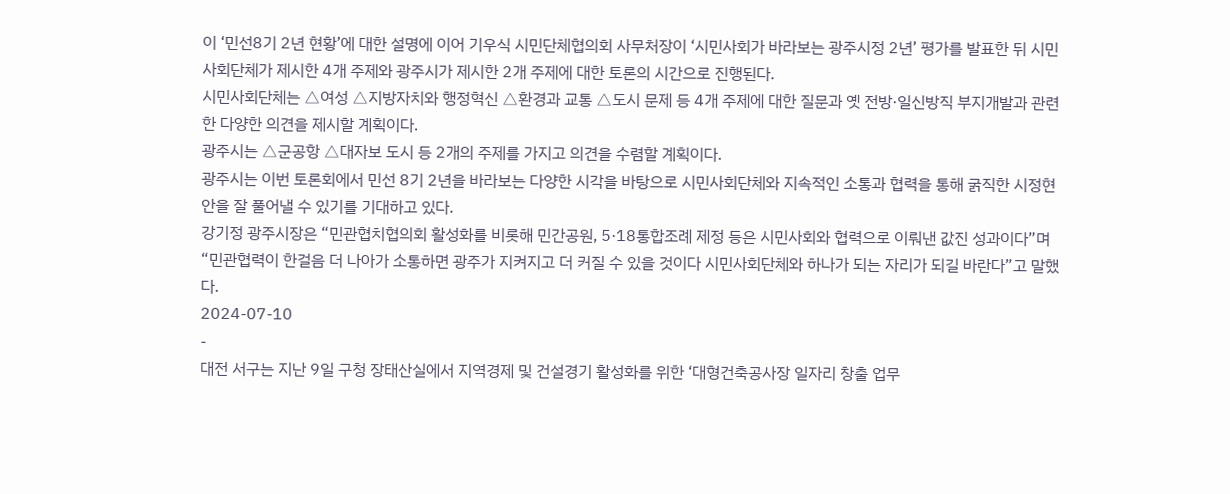이 ‘민선8기 2년 현황’에 대한 설명에 이어 기우식 시민단체협의회 사무처장이 ‘시민사회가 바라보는 광주시정 2년’ 평가를 발표한 뒤 시민사회단체가 제시한 4개 주제와 광주시가 제시한 2개 주제에 대한 토론의 시간으로 진행된다.
시민사회단체는 △여성 △지방자치와 행정혁신 △환경과 교통 △도시 문제 등 4개 주제에 대한 질문과 옛 전방·일신방직 부지개발과 관련한 다양한 의견을 제시할 계획이다.
광주시는 △군공항 △대자보 도시 등 2개의 주제를 가지고 의견을 수렴할 계획이다.
광주시는 이번 토론회에서 민선 8기 2년을 바라보는 다양한 시각을 바탕으로 시민사회단체와 지속적인 소통과 협력을 통해 굵직한 시정현안을 잘 풀어낼 수 있기를 기대하고 있다.
강기정 광주시장은 “민관협치협의회 활성화를 비롯해 민간공원, 5·18통합조례 제정 등은 시민사회와 협력으로 이뤄낸 값진 성과이다”며 “민관협력이 한걸음 더 나아가 소통하면 광주가 지켜지고 더 커질 수 있을 것이다 시민사회단체와 하나가 되는 자리가 되길 바란다”고 말했다.
2024-07-10
-
대전 서구는 지난 9일 구청 장태산실에서 지역경제 및 건설경기 활성화를 위한 ‘대형건축공사장 일자리 창출 업무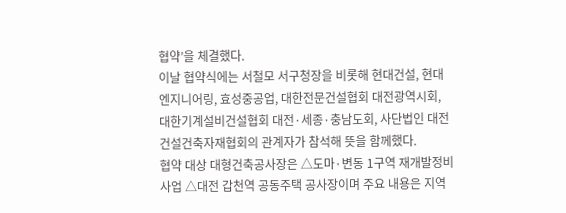협약’을 체결했다.
이날 협약식에는 서철모 서구청장을 비롯해 현대건설, 현대엔지니어링, 효성중공업, 대한전문건설협회 대전광역시회, 대한기계설비건설협회 대전·세종·충남도회, 사단법인 대전건설건축자재협회의 관계자가 참석해 뜻을 함께했다.
협약 대상 대형건축공사장은 △도마·변동 1구역 재개발정비사업 △대전 갑천역 공동주택 공사장이며 주요 내용은 지역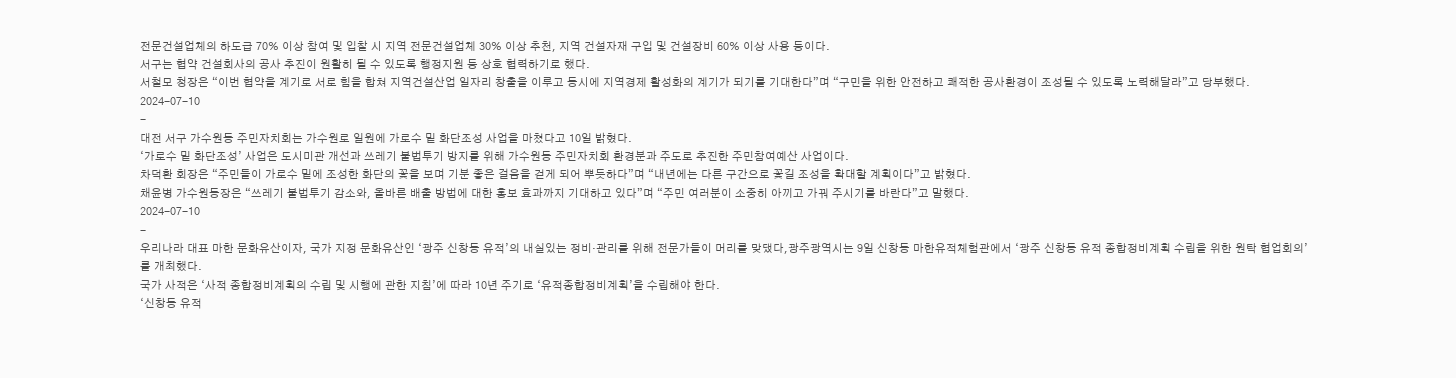전문건설업체의 하도급 70% 이상 참여 및 입찰 시 지역 전문건설업체 30% 이상 추천, 지역 건설자재 구입 및 건설장비 60% 이상 사용 등이다.
서구는 협약 건설회사의 공사 추진이 원활히 될 수 있도록 행정지원 등 상호 협력하기로 했다.
서철모 청장은 “이번 협약을 계기로 서로 힘을 합쳐 지역건설산업 일자리 창출을 이루고 동시에 지역경제 활성화의 계기가 되기를 기대한다”며 “구민을 위한 안전하고 쾌적한 공사환경이 조성될 수 있도록 노력해달라”고 당부했다.
2024-07-10
-
대전 서구 가수원동 주민자치회는 가수원로 일원에 가로수 밑 화단조성 사업을 마쳤다고 10일 밝혔다.
‘가로수 밑 화단조성’ 사업은 도시미관 개선과 쓰레기 불법투기 방지를 위해 가수원동 주민자치회 환경분과 주도로 추진한 주민참여예산 사업이다.
차덕환 회장은 “주민들이 가로수 밑에 조성한 화단의 꽃을 보며 기분 좋은 걸음을 걷게 되어 뿌듯하다”며 “내년에는 다른 구간으로 꽃길 조성을 확대할 계획이다”고 밝혔다.
채윤병 가수원동장은 “쓰레기 불법투기 감소와, 올바른 배출 방법에 대한 홍보 효과까지 기대하고 있다”며 “주민 여러분이 소중히 아끼고 가꿔 주시기를 바란다”고 말했다.
2024-07-10
-
우리나라 대표 마한 문화유산이자, 국가 지정 문화유산인 ‘광주 신창동 유적’의 내실있는 정비·관리를 위해 전문가들이 머리를 맞댔다,광주광역시는 9일 신창동 마한유적체험관에서 ‘광주 신창동 유적 종합정비계획 수립을 위한 원탁 협업회의’를 개최했다.
국가 사적은 ‘사적 종합정비계획의 수립 및 시행에 관한 지침’에 따라 10년 주기로 ‘유적종합정비계획’을 수립해야 한다.
‘신창동 유적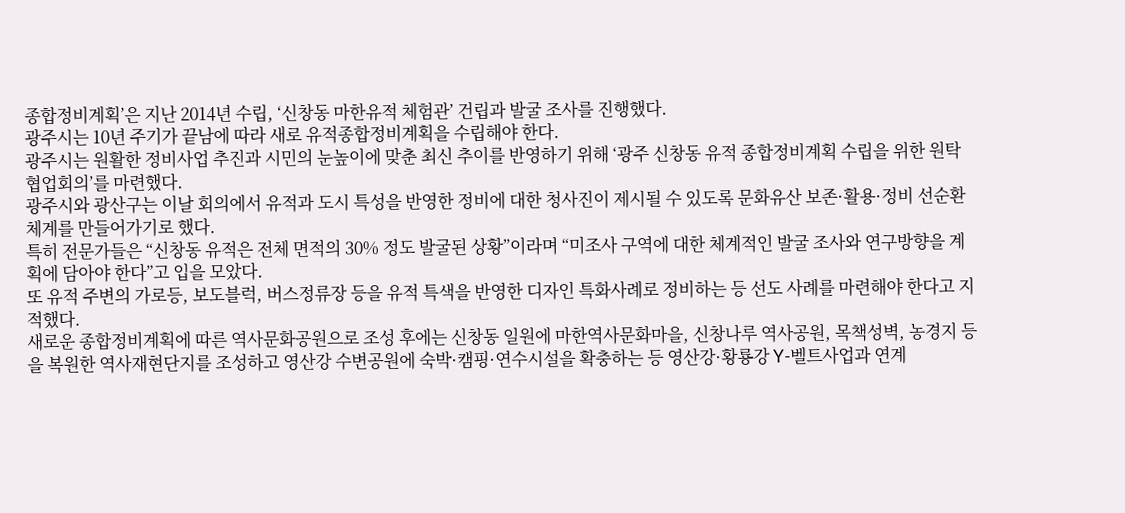종합정비계획’은 지난 2014년 수립, ‘신창동 마한유적 체험관’ 건립과 발굴 조사를 진행했다.
광주시는 10년 주기가 끝남에 따라 새로 유적종합정비계획을 수립해야 한다.
광주시는 원활한 정비사업 추진과 시민의 눈높이에 맞춘 최신 추이를 반영하기 위해 ‘광주 신창동 유적 종합정비계획 수립을 위한 원탁협업회의’를 마련했다.
광주시와 광산구는 이날 회의에서 유적과 도시 특성을 반영한 정비에 대한 청사진이 제시될 수 있도록 문화유산 보존·활용·정비 선순환 체계를 만들어가기로 했다.
특히 전문가들은 “신창동 유적은 전체 면적의 30% 정도 발굴된 상황”이라며 “미조사 구역에 대한 체계적인 발굴 조사와 연구방향을 계획에 담아야 한다”고 입을 모았다.
또 유적 주변의 가로등, 보도블럭, 버스정류장 등을 유적 특색을 반영한 디자인 특화사례로 정비하는 등 선도 사례를 마련해야 한다고 지적했다.
새로운 종합정비계획에 따른 역사문화공원으로 조성 후에는 신창동 일원에 마한역사문화마을, 신창나루 역사공원, 목책성벽, 농경지 등을 복원한 역사재현단지를 조성하고 영산강 수변공원에 숙박·캠핑·연수시설을 확충하는 등 영산강·황룡강 Y-벨트사업과 연계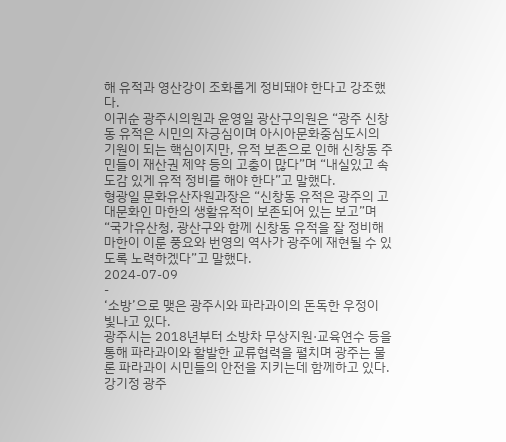해 유적과 영산강이 조화롭게 정비돼야 한다고 강조했다.
이귀순 광주시의원과 윤영일 광산구의원은 “광주 신창동 유적은 시민의 자긍심이며 아시아문화중심도시의 기원이 되는 핵심이지만, 유적 보존으로 인해 신창동 주민들이 재산권 제약 등의 고충이 많다”며 “내실있고 속도감 있게 유적 정비를 해야 한다”고 말했다.
형광일 문화유산자원과장은 “신창동 유적은 광주의 고대문화인 마한의 생활유적이 보존되어 있는 보고”며 “국가유산청, 광산구와 함께 신창동 유적을 잘 정비해 마한이 이룬 풍요와 번영의 역사가 광주에 재현될 수 있도록 노력하겠다”고 말했다.
2024-07-09
-
‘소방’으로 맺은 광주시와 파라과이의 돈독한 우정이 빛나고 있다.
광주시는 2018년부터 소방차 무상지원·교육연수 등을 통해 파라과이와 활발한 교류협력을 펼치며 광주는 물론 파라과이 시민들의 안전을 지키는데 함께하고 있다.
강기정 광주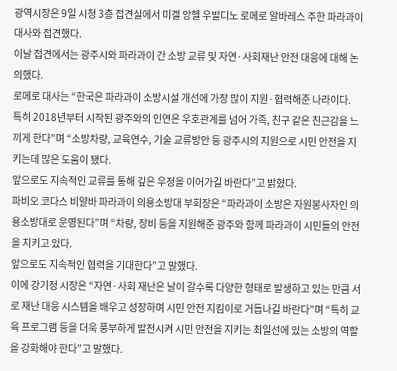광역시장은 9일 시청 3층 접견실에서 미겔 앙헬 우발디노 로메로 알바레스 주한 파라과이 대사와 접견했다.
이날 접견에서는 광주시와 파라과이 간 소방 교류 및 자연·사회재난 안전 대응에 대해 논의했다.
로메로 대사는 “한국은 파라과이 소방시설 개선에 가장 많이 지원·협력해준 나라이다.
특히 2018년부터 시작된 광주와의 인연은 우호관계를 넘어 가족, 친구 같은 친근감을 느끼게 한다”며 “소방차량, 교육연수, 기술 교류방안 등 광주시의 지원으로 시민 안전을 지키는데 많은 도움이 됐다.
앞으로도 지속적인 교류를 통해 깊은 우정을 이어가길 바란다”고 밝혔다.
파비오 코다스 비얄바 파라과이 의용소방대 부회장은 “파라과이 소방은 자원봉사자인 의용소방대로 운영된다”며 “차량, 장비 등을 지원해준 광주와 함께 파라과이 시민들의 안전을 지키고 있다.
앞으로도 지속적인 협력을 기대한다”고 말했다.
이에 강기정 시장은 “자연·사회 재난은 날이 갈수록 다양한 형태로 발생하고 있는 만큼 서로 재난 대응 시스템을 배우고 성장하며 시민 안전 지킴이로 거듭나길 바란다”며 “특히 교육 프로그램 등을 더욱 풍부하게 발전시켜 시민 안전을 지키는 최일선에 있는 소방의 역할을 강화해야 한다”고 말했다.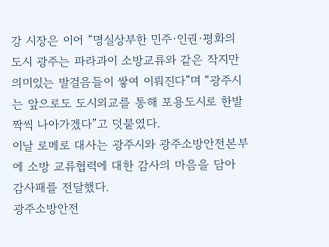강 시장은 이어 “명실상부한 민주·인권·평화의 도시 광주는 파라과이 소방교류와 같은 작지만 의미있는 발걸음들이 쌓여 이뤄진다”며 “광주시는 앞으로도 도시외교를 통해 포용도시로 한발짝씩 나아가겠다”고 덧붙였다.
이날 로메로 대사는 광주시와 광주소방안전본부에 소방 교류협력에 대한 감사의 마음을 담아 감사패를 전달했다.
광주소방안전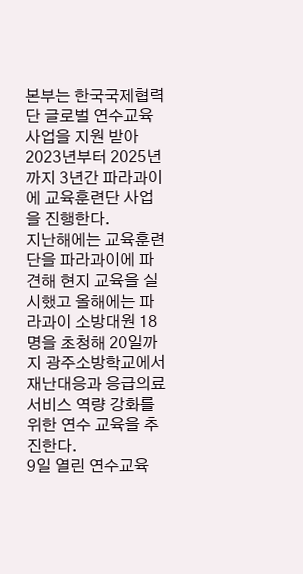본부는 한국국제협력단 글로벌 연수교육 사업을 지원 받아 2023년부터 2025년까지 3년간 파라과이에 교육훈련단 사업을 진행한다.
지난해에는 교육훈련단을 파라과이에 파견해 현지 교육을 실시했고 올해에는 파라과이 소방대원 18명을 초청해 20일까지 광주소방학교에서 재난대응과 응급의료서비스 역량 강화를 위한 연수 교육을 추진한다.
9일 열린 연수교육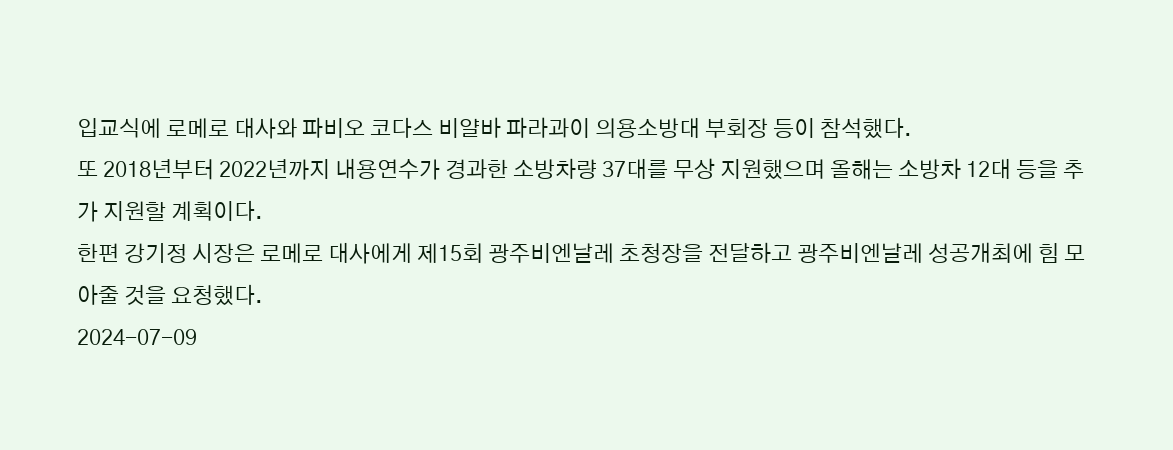입교식에 로메로 대사와 파비오 코다스 비얄바 파라과이 의용소방대 부회장 등이 참석했다.
또 2018년부터 2022년까지 내용연수가 경과한 소방차량 37대를 무상 지원했으며 올해는 소방차 12대 등을 추가 지원할 계획이다.
한편 강기정 시장은 로메로 대사에게 제15회 광주비엔날레 초청장을 전달하고 광주비엔날레 성공개최에 힘 모아줄 것을 요청했다.
2024-07-09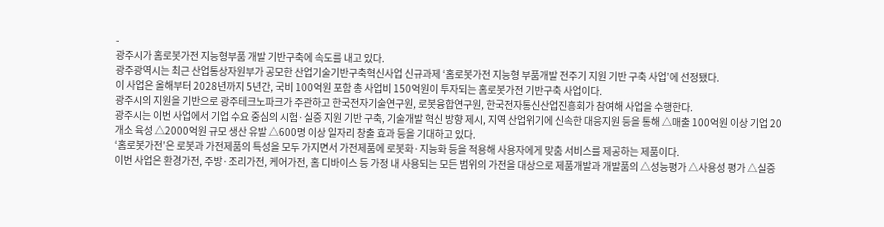-
광주시가 홈로봇가전 지능형부품 개발 기반구축에 속도를 내고 있다.
광주광역시는 최근 산업통상자원부가 공모한 산업기술기반구축혁신사업 신규과제 ‘홈로봇가전 지능형 부품개발 전주기 지원 기반 구축 사업’에 선정됐다.
이 사업은 올해부터 2028년까지 5년간, 국비 100억원 포함 총 사업비 150억원이 투자되는 홈로봇가전 기반구축 사업이다.
광주시의 지원을 기반으로 광주테크노파크가 주관하고 한국전자기술연구원, 로봇융합연구원, 한국전자통신산업진흥회가 참여해 사업을 수행한다.
광주시는 이번 사업에서 기업 수요 중심의 시험·실증 지원 기반 구축, 기술개발 혁신 방향 제시, 지역 산업위기에 신속한 대응지원 등을 통해 △매출 100억원 이상 기업 20개소 육성 △2000억원 규모 생산 유발 △600명 이상 일자리 창출 효과 등을 기대하고 있다.
‘홈로봇가전’은 로봇과 가전제품의 특성을 모두 가지면서 가전제품에 로봇화·지능화 등을 적용해 사용자에게 맞춤 서비스를 제공하는 제품이다.
이번 사업은 환경가전, 주방·조리가전, 케어가전, 홈 디바이스 등 가정 내 사용되는 모든 범위의 가전을 대상으로 제품개발과 개발품의 △성능평가 △사용성 평가 △실증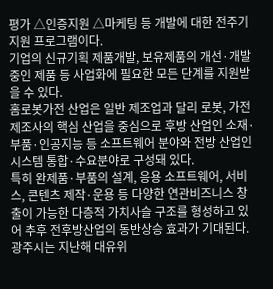평가 △인증지원 △마케팅 등 개발에 대한 전주기 지원 프로그램이다.
기업의 신규기획 제품개발, 보유제품의 개선·개발 중인 제품 등 사업화에 필요한 모든 단계를 지원받을 수 있다.
홈로봇가전 산업은 일반 제조업과 달리 로봇, 가전 제조사의 핵심 산업을 중심으로 후방 산업인 소재·부품·인공지능 등 소프트웨어 분야와 전방 산업인 시스템 통합·수요분야로 구성돼 있다.
특히 완제품·부품의 설계, 응용 소프트웨어, 서비스, 콘텐츠 제작·운용 등 다양한 연관비즈니스 창출이 가능한 다층적 가치사슬 구조를 형성하고 있어 추후 전후방산업의 동반상승 효과가 기대된다.
광주시는 지난해 대유위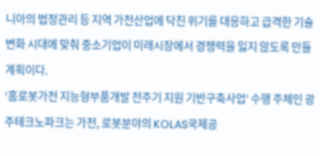니아의 법정관리 등 지역 가전산업에 닥친 위기를 대응하고 급격한 기술변화 시대에 맞춰 중소기업이 미래시장에서 경쟁력을 잃지 않도록 만들 계획이다.
‘홈로봇가전 지능형부품개발 전주기 지원 기반구축사업’ 수행 주체인 광주테크노파크는 가전, 로봇분야의 KOLAS국제공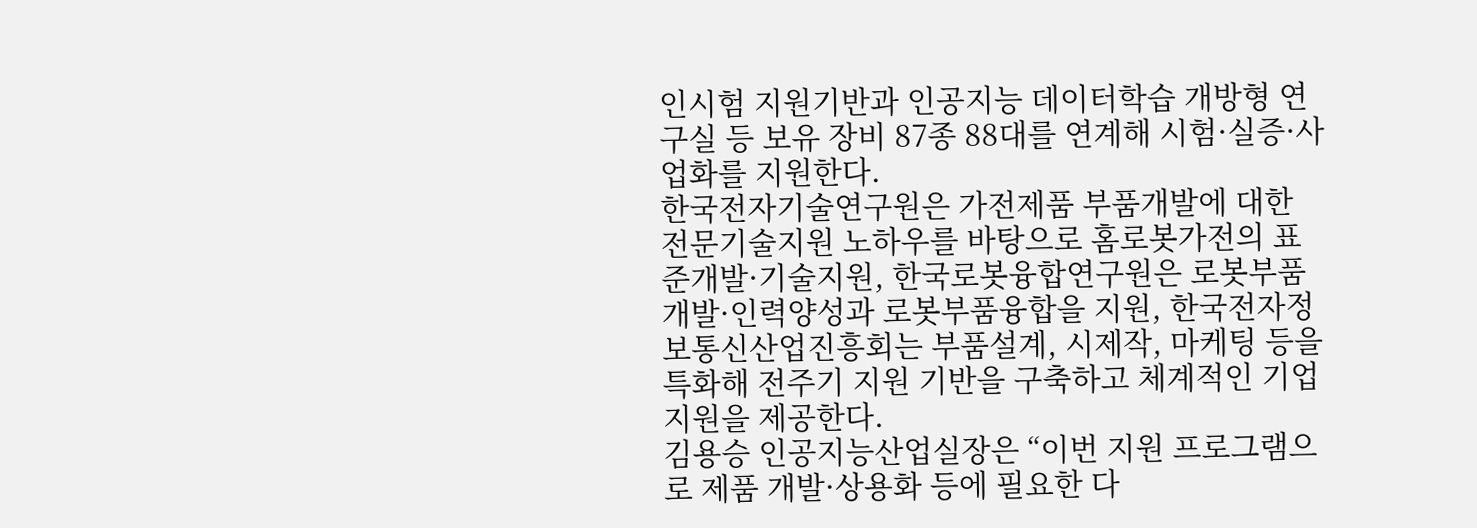인시험 지원기반과 인공지능 데이터학습 개방형 연구실 등 보유 장비 87종 88대를 연계해 시험·실증·사업화를 지원한다.
한국전자기술연구원은 가전제품 부품개발에 대한 전문기술지원 노하우를 바탕으로 홈로봇가전의 표준개발·기술지원, 한국로봇융합연구원은 로봇부품개발·인력양성과 로봇부품융합을 지원, 한국전자정보통신산업진흥회는 부품설계, 시제작, 마케팅 등을 특화해 전주기 지원 기반을 구축하고 체계적인 기업지원을 제공한다.
김용승 인공지능산업실장은 “이번 지원 프로그램으로 제품 개발·상용화 등에 필요한 다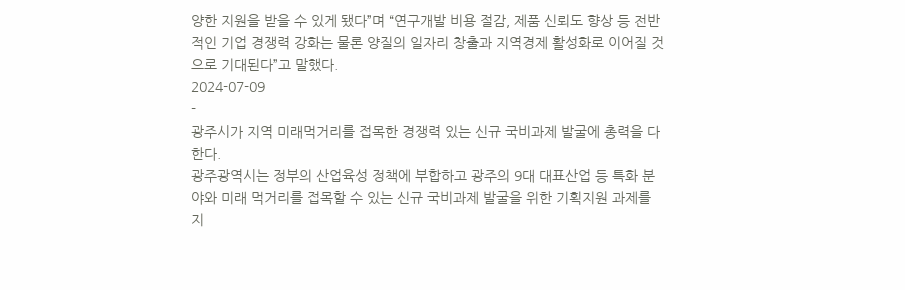양한 지원을 받을 수 있게 됐다”며 “연구개발 비용 절감, 제품 신뢰도 향상 등 전반적인 기업 경쟁력 강화는 물론 양질의 일자리 창출과 지역경제 활성화로 이어질 것으로 기대된다”고 말했다.
2024-07-09
-
광주시가 지역 미래먹거리를 접목한 경쟁력 있는 신규 국비과제 발굴에 총력을 다한다.
광주광역시는 정부의 산업육성 정책에 부합하고 광주의 9대 대표산업 등 특화 분야와 미래 먹거리를 접목할 수 있는 신규 국비과제 발굴을 위한 기획지원 과제를 지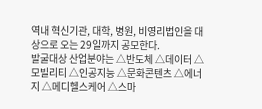역내 혁신기관, 대학, 병원, 비영리법인을 대상으로 오는 29일까지 공모한다.
발굴대상 산업분야는 △반도체 △데이터 △모빌리티 △인공지능 △문화콘텐츠 △에너지 △메디헬스케어 △스마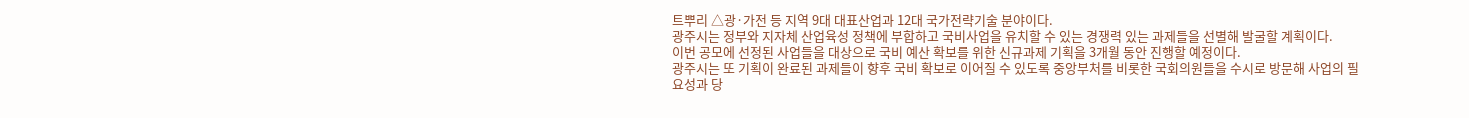트뿌리 △광·가전 등 지역 9대 대표산업과 12대 국가전략기술 분야이다.
광주시는 정부와 지자체 산업육성 정책에 부합하고 국비사업을 유치할 수 있는 경쟁력 있는 과제들을 선별해 발굴할 계획이다.
이번 공모에 선정된 사업들을 대상으로 국비 예산 확보를 위한 신규과제 기획을 3개월 동안 진행할 예정이다.
광주시는 또 기획이 완료된 과제들이 향후 국비 확보로 이어질 수 있도록 중앙부처를 비롯한 국회의원들을 수시로 방문해 사업의 필요성과 당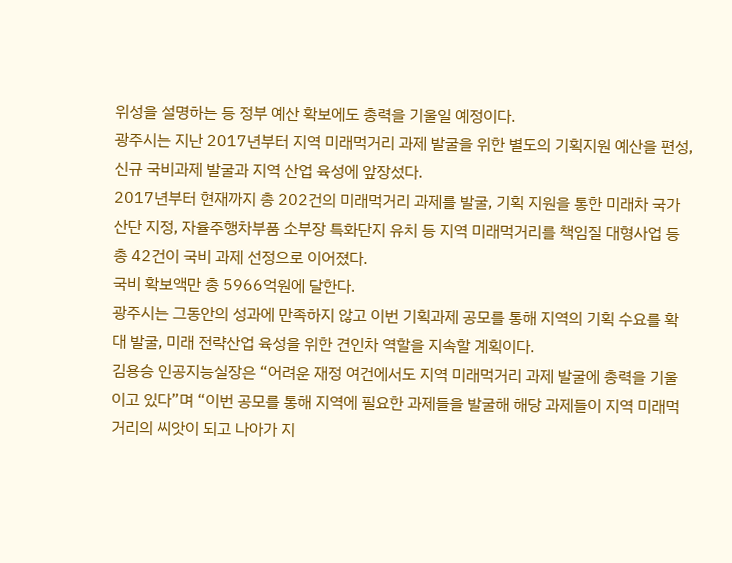위성을 설명하는 등 정부 예산 확보에도 총력을 기울일 예정이다.
광주시는 지난 2017년부터 지역 미래먹거리 과제 발굴을 위한 별도의 기획지원 예산을 편성, 신규 국비과제 발굴과 지역 산업 육성에 앞장섰다.
2017년부터 현재까지 총 202건의 미래먹거리 과제를 발굴, 기획 지원을 통한 미래차 국가산단 지정, 자율주행차부품 소부장 특화단지 유치 등 지역 미래먹거리를 책임질 대형사업 등 총 42건이 국비 과제 선정으로 이어졌다.
국비 확보액만 총 5966억원에 달한다.
광주시는 그동안의 성과에 만족하지 않고 이번 기획과제 공모를 통해 지역의 기획 수요를 확대 발굴, 미래 전략산업 육성을 위한 견인차 역할을 지속할 계획이다.
김용승 인공지능실장은 “어려운 재정 여건에서도 지역 미래먹거리 과제 발굴에 총력을 기울이고 있다”며 “이번 공모를 통해 지역에 필요한 과제들을 발굴해 해당 과제들이 지역 미래먹거리의 씨앗이 되고 나아가 지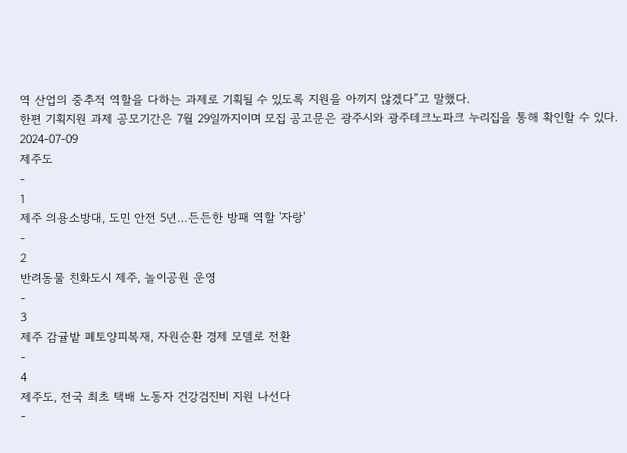역 산업의 중추적 역할을 다하는 과제로 기획될 수 있도록 지원을 아끼지 않겠다”고 말했다.
한편 기획지원 과제 공모기간은 7월 29일까지이며 모집 공고문은 광주시와 광주테크노파크 누리집을 통해 확인할 수 있다.
2024-07-09
제주도
-
1
제주 의용소방대, 도민 안전 5년…든든한 방패 역할 '자랑'
-
2
반려동물 친화도시 제주, 놀이공원 운영
-
3
제주 감귤밭 폐토양피복재, 자원순환 경제 모델로 전환
-
4
제주도, 전국 최초 택배 노동자 건강검진비 지원 나선다
-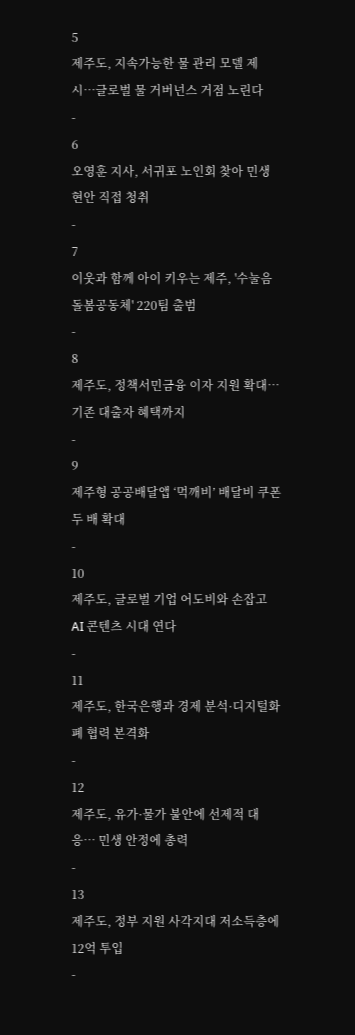5
제주도, 지속가능한 물 관리 모델 제시…글로벌 물 거버넌스 거점 노린다
-
6
오영훈 지사, 서귀포 노인회 찾아 민생 현안 직접 청취
-
7
이웃과 함께 아이 키우는 제주, '수눌음돌봄공동체' 220팀 출범
-
8
제주도, 정책서민금융 이자 지원 확대…기존 대출자 혜택까지
-
9
제주형 공공배달앱 ‘먹깨비’ 배달비 쿠폰 두 배 확대
-
10
제주도, 글로벌 기업 어도비와 손잡고 AI 콘텐츠 시대 연다
-
11
제주도, 한국은행과 경제 분석·디지털화폐 협력 본격화
-
12
제주도, 유가·물가 불안에 선제적 대응… 민생 안정에 총력
-
13
제주도, 정부 지원 사각지대 저소득층에 12억 투입
-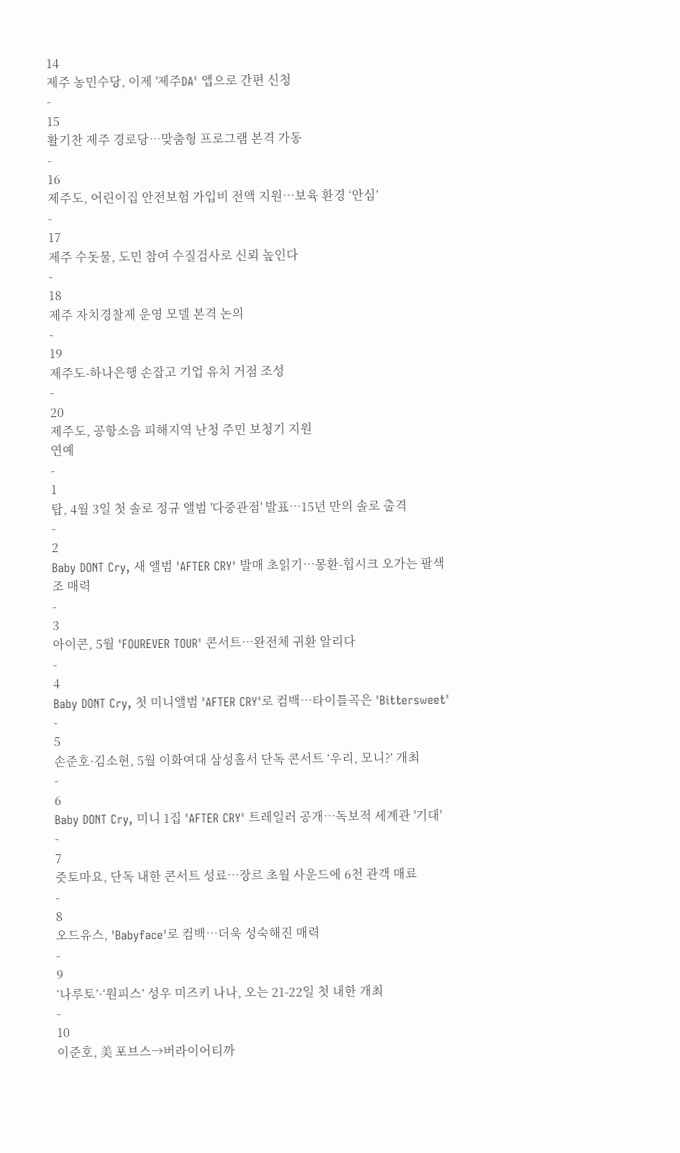14
제주 농민수당, 이제 '제주DA' 앱으로 간편 신청
-
15
활기찬 제주 경로당…맞춤형 프로그램 본격 가동
-
16
제주도, 어린이집 안전보험 가입비 전액 지원…보육 환경 ‘안심’
-
17
제주 수돗물, 도민 참여 수질검사로 신뢰 높인다
-
18
제주 자치경찰제 운영 모델 본격 논의
-
19
제주도-하나은행 손잡고 기업 유치 거점 조성
-
20
제주도, 공항소음 피해지역 난청 주민 보청기 지원
연예
-
1
탑, 4월 3일 첫 솔로 정규 앨범 '다중관점' 발표…15년 만의 솔로 출격
-
2
Baby DONT Cry, 새 앨범 'AFTER CRY' 발매 초읽기…몽환-힙시크 오가는 팔색조 매력
-
3
아이콘, 5월 'FOUREVER TOUR' 콘서트…완전체 귀환 알리다
-
4
Baby DONT Cry, 첫 미니앨범 'AFTER CRY'로 컴백…타이틀곡은 'Bittersweet'
-
5
손준호·김소현, 5월 이화여대 삼성홀서 단독 콘서트 ‘우리, 모니?’ 개최
-
6
Baby DONT Cry, 미니 1집 'AFTER CRY' 트레일러 공개…독보적 세계관 '기대'
-
7
즛토마요, 단독 내한 콘서트 성료…장르 초월 사운드에 6천 관객 매료
-
8
오드유스, 'Babyface'로 컴백…더욱 성숙해진 매력
-
9
‘나루토’·‘원피스’ 성우 미즈키 나나, 오는 21-22일 첫 내한 개최
-
10
이준호, 美 포브스→버라이어티까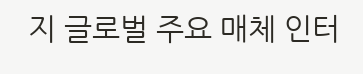지 글로벌 주요 매체 인터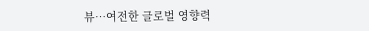뷰…여전한 글로벌 영향력